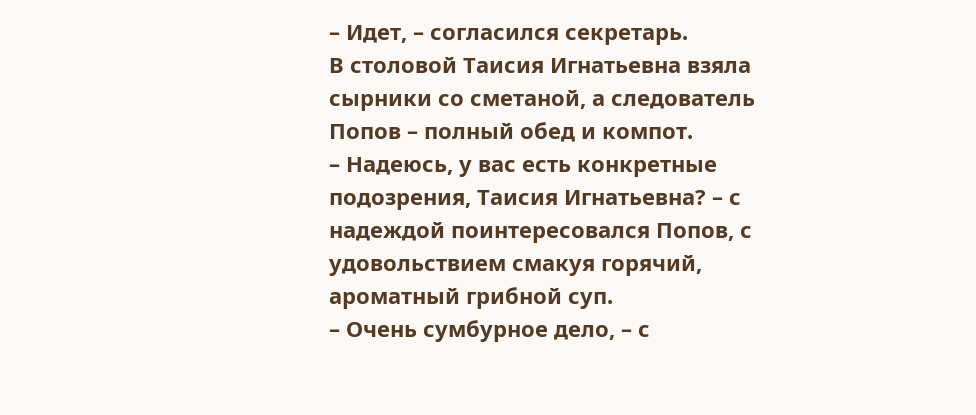– Идет, – согласился секретарь.
В столовой Таисия Игнатьевна взяла сырники со сметаной, а следователь Попов – полный обед и компот.
– Надеюсь, у вас есть конкретные подозрения, Таисия Игнатьевна? – с надеждой поинтересовался Попов, с удовольствием смакуя горячий, ароматный грибной суп.
– Очень сумбурное дело, – с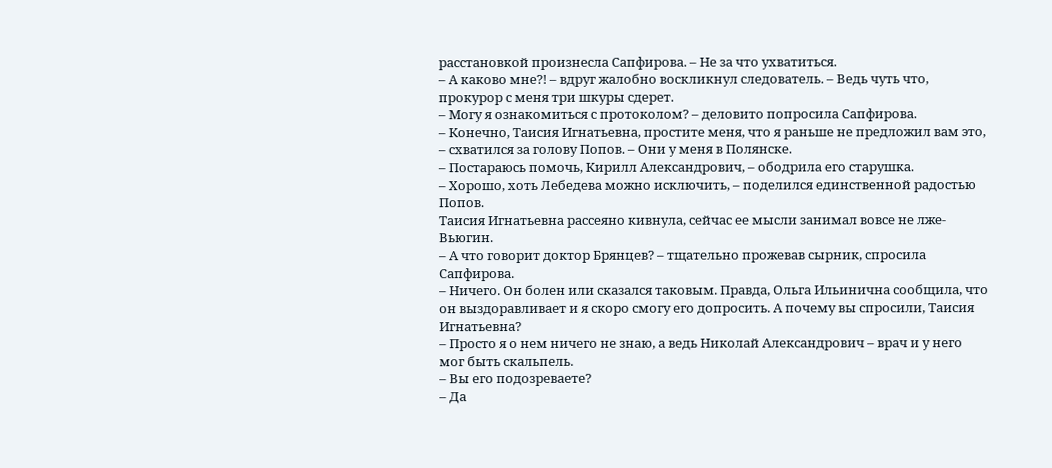расстановкой произнесла Сапфирова. – Не за что ухватиться.
– А каково мне?! – вдруг жалобно воскликнул следователь. – Ведь чуть что, прокурор с меня три шкуры сдерет.
– Могу я ознакомиться с протоколом? – деловито попросила Сапфирова.
– Конечно, Таисия Игнатьевна, простите меня, что я раньше не предложил вам это, – схватился за голову Попов. – Они у меня в Полянске.
– Постараюсь помочь, Кирилл Александрович, – ободрила его старушка.
– Хорошо, хоть Лебедева можно исключить, – поделился единственной радостью Попов.
Таисия Игнатьевна рассеяно кивнула, сейчас ее мысли занимал вовсе не лже-Вьюгин.
– А что говорит доктор Брянцев? – тщательно прожевав сырник, спросила Сапфирова.
– Ничего. Он болен или сказался таковым. Правда, Ольга Ильинична сообщила, что он выздоравливает и я скоро смогу его допросить. А почему вы спросили, Таисия Игнатьевна?
– Просто я о нем ничего не знаю, а ведь Николай Александрович – врач и у него мог быть скальпель.
– Вы его подозреваете?
– Да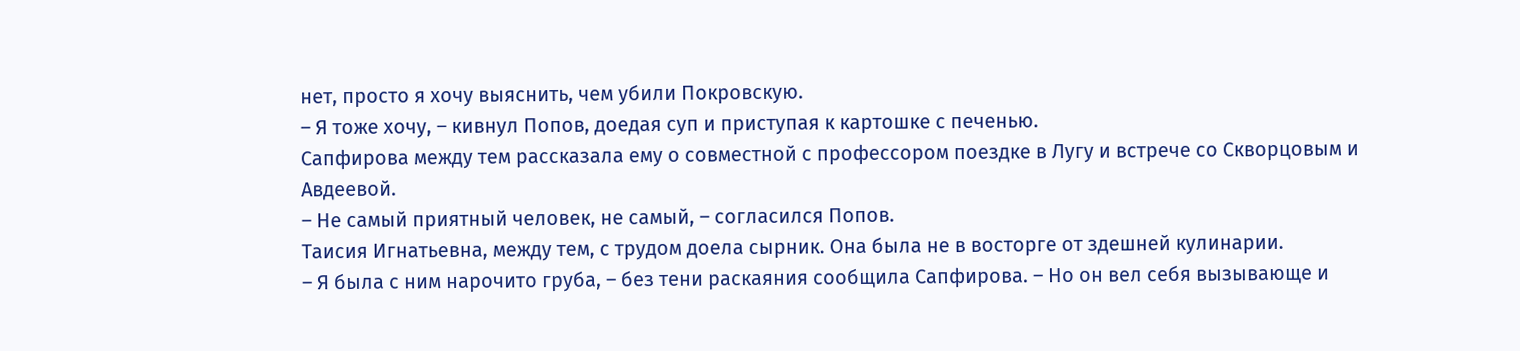нет, просто я хочу выяснить, чем убили Покровскую.
– Я тоже хочу, – кивнул Попов, доедая суп и приступая к картошке с печенью.
Сапфирова между тем рассказала ему о совместной с профессором поездке в Лугу и встрече со Скворцовым и Авдеевой.
– Не самый приятный человек, не самый, – согласился Попов.
Таисия Игнатьевна, между тем, с трудом доела сырник. Она была не в восторге от здешней кулинарии.
– Я была с ним нарочито груба, – без тени раскаяния сообщила Сапфирова. – Но он вел себя вызывающе и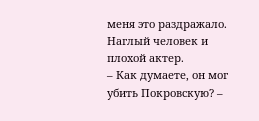меня это раздражало. Наглый человек и плохой актер.
– Как думаете, он мог убить Покровскую? –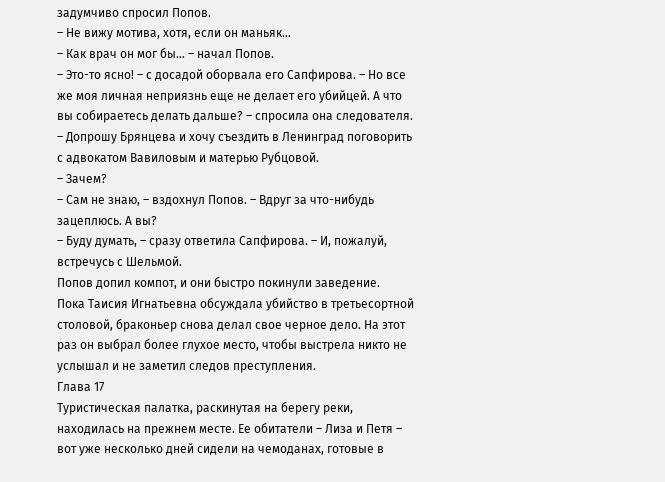задумчиво спросил Попов.
– Не вижу мотива, хотя, если он маньяк…
– Как врач он мог бы… – начал Попов.
– Это-то ясно! – с досадой оборвала его Сапфирова. – Но все же моя личная неприязнь еще не делает его убийцей. А что вы собираетесь делать дальше? – спросила она следователя.
– Допрошу Брянцева и хочу съездить в Ленинград поговорить с адвокатом Вавиловым и матерью Рубцовой.
– Зачем?
– Сам не знаю, – вздохнул Попов. – Вдруг за что-нибудь зацеплюсь. А вы?
– Буду думать, – сразу ответила Сапфирова. – И, пожалуй, встречусь с Шельмой.
Попов допил компот, и они быстро покинули заведение.
Пока Таисия Игнатьевна обсуждала убийство в третьесортной столовой, браконьер снова делал свое черное дело. На этот раз он выбрал более глухое место, чтобы выстрела никто не услышал и не заметил следов преступления.
Глава 17
Туристическая палатка, раскинутая на берегу реки, находилась на прежнем месте. Ее обитатели – Лиза и Петя – вот уже несколько дней сидели на чемоданах, готовые в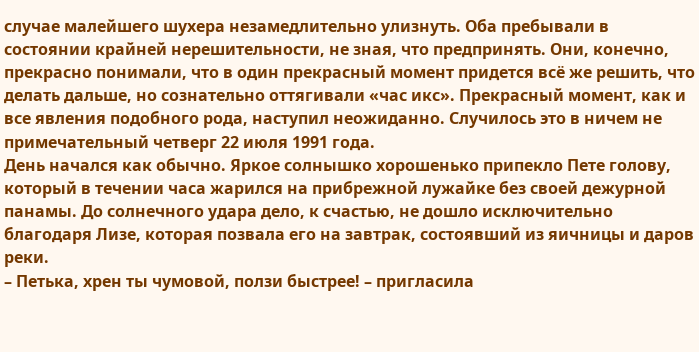случае малейшего шухера незамедлительно улизнуть. Оба пребывали в состоянии крайней нерешительности, не зная, что предпринять. Они, конечно, прекрасно понимали, что в один прекрасный момент придется всё же решить, что делать дальше, но сознательно оттягивали «час икс». Прекрасный момент, как и все явления подобного рода, наступил неожиданно. Случилось это в ничем не примечательный четверг 22 июля 1991 года.
День начался как обычно. Яркое солнышко хорошенько припекло Пете голову, который в течении часа жарился на прибрежной лужайке без своей дежурной панамы. До солнечного удара дело, к счастью, не дошло исключительно благодаря Лизе, которая позвала его на завтрак, состоявший из яичницы и даров реки.
– Петька, хрен ты чумовой, ползи быстрее! – пригласила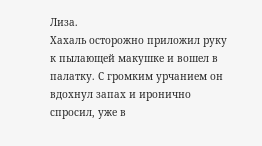Лиза.
Хахаль осторожно приложил руку к пылающей макушке и вошел в палатку. С громким урчанием он вдохнул запах и иронично спросил, уже в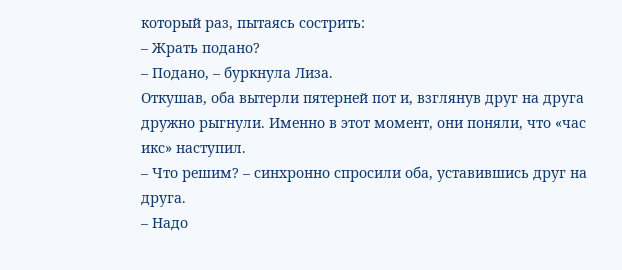который раз, пытаясь сострить:
– Жрать подано?
– Подано, – буркнула Лиза.
Откушав, оба вытерли пятерней пот и, взглянув друг на друга дружно рыгнули. Именно в этот момент, они поняли, что «час икс» наступил.
– Что решим? – синхронно спросили оба, уставившись друг на друга.
– Надо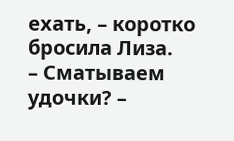ехать, – коротко бросила Лиза.
– Сматываем удочки? –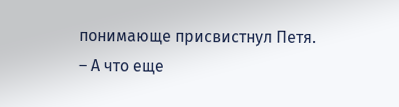понимающе присвистнул Петя.
– А что еще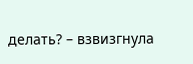делать? – взвизгнула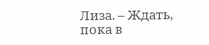Лиза. – Ждать, пока в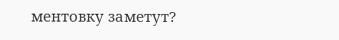ментовку заметут?